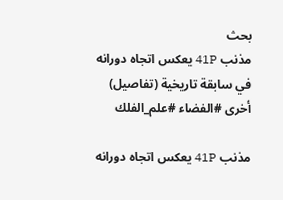بحث
مذنب 41P يعكس اتجاه دورانه في سابقة تاريخية (تفاصيل)
أخرى #الفضاء #علم_الفلك

مذنب 41P يعكس اتجاه دورانه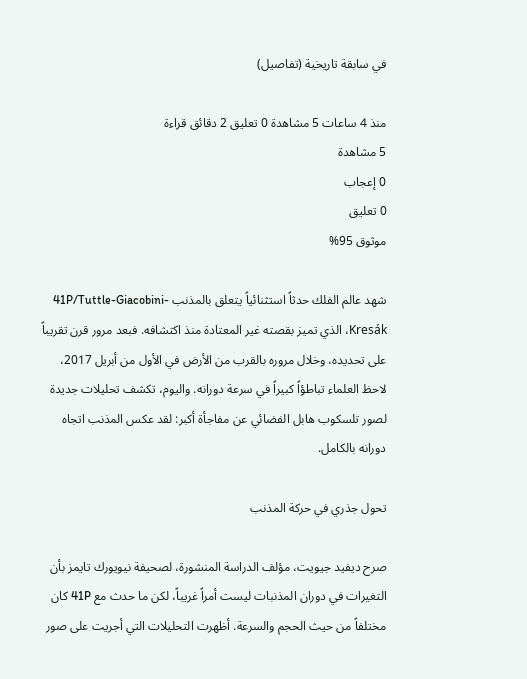في سابقة تاريخية (تفاصيل)

منذ 4 ساعات 5 مشاهدة 0 تعليق 2 دقائق قراءة
5 مشاهدة
0 إعجاب
0 تعليق
موثوق 95%

شهد عالم الفلك حدثاً استثنائياً يتعلق بالمذنب 41P/Tuttle-Giacobini-Kresák، الذي تميز بقصته غير المعتادة منذ اكتشافه. فبعد مرور قرن تقريباً على تحديده، وخلال مروره بالقرب من الأرض في الأول من أبريل 2017، لاحظ العلماء تباطؤاً كبيراً في سرعة دورانه. واليوم، تكشف تحليلات جديدة لصور تلسكوب هابل الفضائي عن مفاجأة أكبر: لقد عكس المذنب اتجاه دورانه بالكامل.

تحول جذري في حركة المذنب

صرح ديفيد جيويت، مؤلف الدراسة المنشورة، لصحيفة نيويورك تايمز بأن التغيرات في دوران المذنبات ليست أمراً غريباً، لكن ما حدث مع 41P كان مختلفاً من حيث الحجم والسرعة. أظهرت التحليلات التي أجريت على صور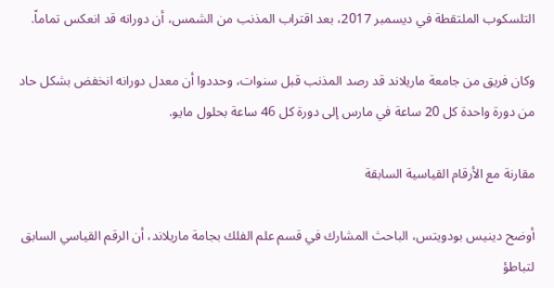التلسكوب الملتقطة في ديسمبر 2017، بعد اقتراب المذنب من الشمس، أن دورانه قد انعكس تماماً.

وكان فريق من جامعة ماريلاند قد رصد المذنب قبل سنوات، وحددوا أن معدل دورانه انخفض بشكل حاد من دورة واحدة كل 20 ساعة في مارس إلى دورة كل 46 ساعة بحلول مايو.

مقارنة مع الأرقام القياسية السابقة

أوضح دينيس بودويتس، الباحث المشارك في قسم علم الفلك بجامة ماريلاند، أن الرقم القياسي السابق لتباطؤ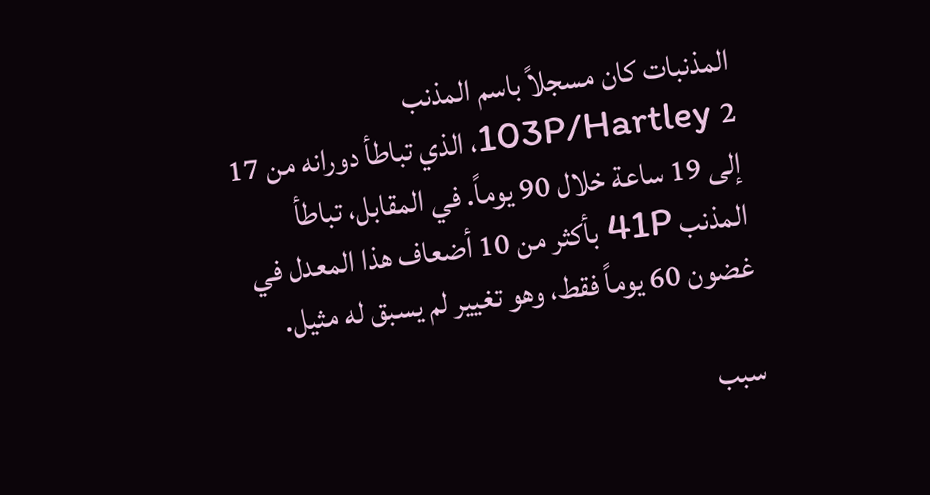المذنبات كان مسجلاً باسم المذنب 103P/Hartley 2، الذي تباطأ دورانه من 17 إلى 19 ساعة خلال 90 يوماً. في المقابل، تباطأ المذنب 41P بأكثر من 10 أضعاف هذا المعدل في غضون 60 يوماً فقط، وهو تغيير لم يسبق له مثيل.

سبب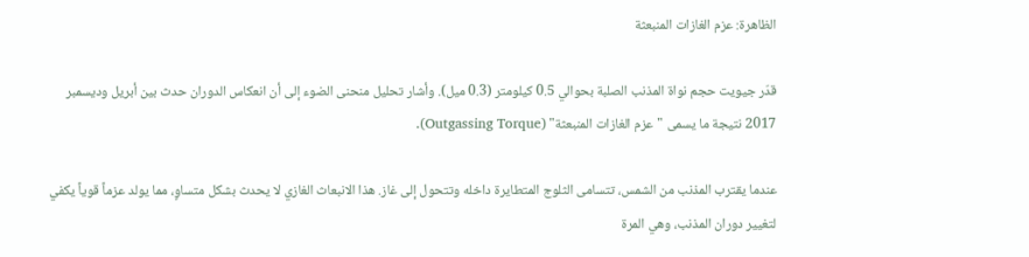الظاهرة: عزم الغازات المنبعثة

قدّر جيويت حجم نواة المذنب الصلبة بحوالي 0.5 كيلومتر (0.3 ميل). وأشار تحليل منحنى الضوء إلى أن انعكاس الدوران حدث بين أبريل وديسمبر 2017 نتيجة ما يسمى "عزم الغازات المنبعثة" (Outgassing Torque).

عندما يقترب المذنب من الشمس، تتسامى الثلوج المتطايرة داخله وتتحول إلى غاز. هذا الانبعاث الغازي لا يحدث بشكل متساوٍ، مما يولد عزماً قوياً يكفي لتغيير دوران المذنب، وهي المرة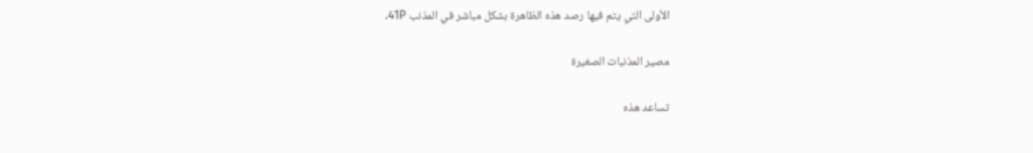الأولى التي يتم فيها رصد هذه الظاهرة بشكل مباشر في المذنب 41P.

مصير المذنبات الصغيرة

تساعد هذه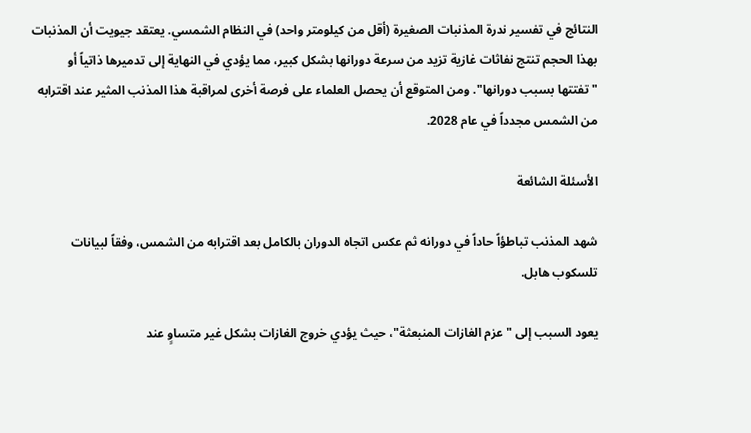النتائج في تفسير ندرة المذنبات الصغيرة (أقل من كيلومتر واحد) في النظام الشمسي. يعتقد جيويت أن المذنبات بهذا الحجم تنتج نفاثات غازية تزيد من سرعة دورانها بشكل كبير، مما يؤدي في النهاية إلى تدميرها ذاتياً أو "تفتتها بسبب دورانها". ومن المتوقع أن يحصل العلماء على فرصة أخرى لمراقبة هذا المذنب المثير عند اقترابه من الشمس مجدداً في عام 2028.

الأسئلة الشائعة

شهد المذنب تباطؤاً حاداً في دورانه ثم عكس اتجاه الدوران بالكامل بعد اقترابه من الشمس، وفقاً لبيانات تلسكوب هابل.

يعود السبب إلى "عزم الغازات المنبعثة"، حيث يؤدي خروج الغازات بشكل غير متساوٍ عند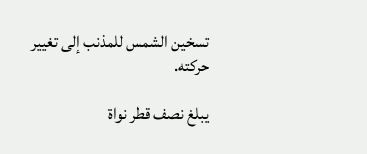تسخين الشمس للمذنب إلى تغيير حركته.

يبلغ نصف قطر نواة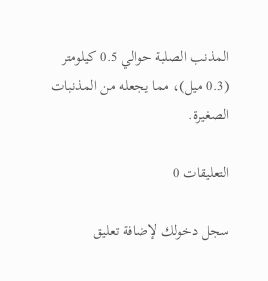المذنب الصلبة حوالي 0.5 كيلومتر (0.3 ميل)، مما يجعله من المذنبات الصغيرة.

التعليقات 0

سجل دخولك لإضافة تعليق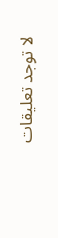لا توجد تعليقات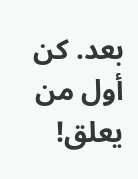بعد. كن أول من يعلق!